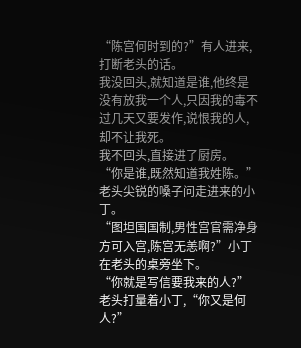“陈宫何时到的?”有人进来,打断老头的话。
我没回头,就知道是谁,他终是没有放我一个人,只因我的毒不过几天又要发作,说恨我的人,却不让我死。
我不回头,直接进了厨房。
“你是谁,既然知道我姓陈。”老头尖锐的嗓子问走进来的小丁。
“图坦国国制,男性宫官需净身方可入宫,陈宫无恙啊?”小丁在老头的桌旁坐下。
“你就是写信要我来的人?”老头打量着小丁,“你又是何人?”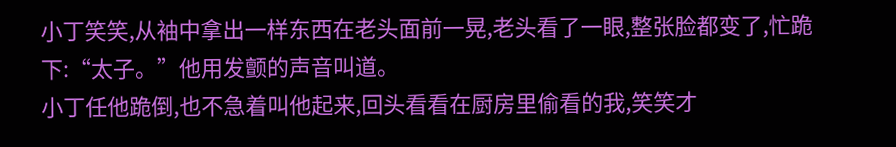小丁笑笑,从袖中拿出一样东西在老头面前一晃,老头看了一眼,整张脸都变了,忙跪下:“太子。”他用发颤的声音叫道。
小丁任他跪倒,也不急着叫他起来,回头看看在厨房里偷看的我,笑笑才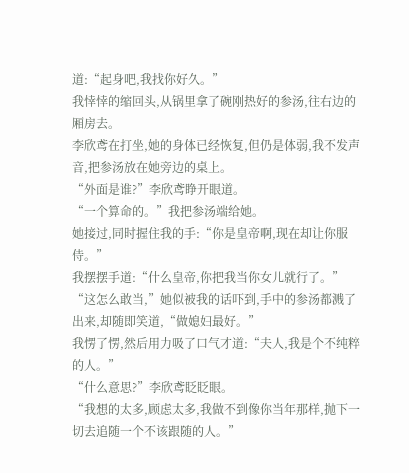道:“起身吧,我找你好久。”
我悻悻的缩回头,从锅里拿了碗刚热好的参汤,往右边的厢房去。
李欣鸢在打坐,她的身体已经恢复,但仍是体弱,我不发声音,把参汤放在她旁边的桌上。
“外面是谁?”李欣鸢睁开眼道。
“一个算命的。”我把参汤端给她。
她接过,同时握住我的手:“你是皇帝啊,现在却让你服侍。”
我摆摆手道:“什么皇帝,你把我当你女儿就行了。”
“这怎么敢当,”她似被我的话吓到,手中的参汤都溅了出来,却随即笑道,“做媳妇最好。”
我愣了愣,然后用力吸了口气才道:“夫人,我是个不纯粹的人。”
“什么意思?”李欣鸢眨眨眼。
“我想的太多,顾虑太多,我做不到像你当年那样,抛下一切去追随一个不该跟随的人。”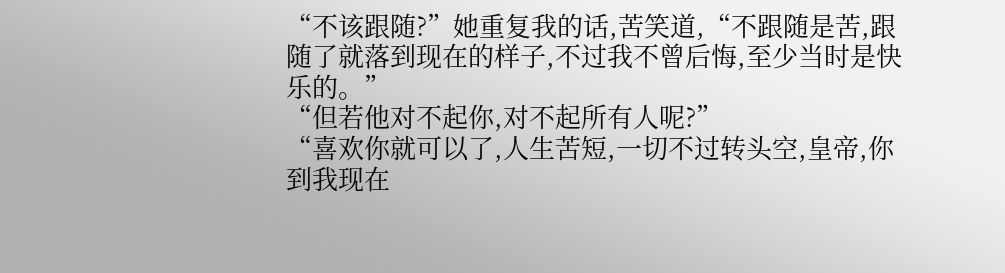“不该跟随?”她重复我的话,苦笑道,“不跟随是苦,跟随了就落到现在的样子,不过我不曾后悔,至少当时是快乐的。”
“但若他对不起你,对不起所有人呢?”
“喜欢你就可以了,人生苦短,一切不过转头空,皇帝,你到我现在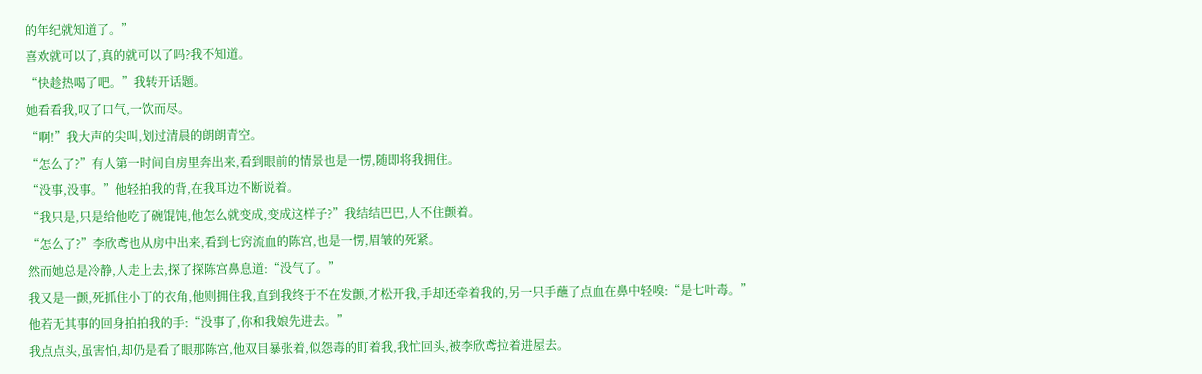的年纪就知道了。”
喜欢就可以了,真的就可以了吗?我不知道。
“快趁热喝了吧。”我转开话题。
她看看我,叹了口气,一饮而尽。
“啊!”我大声的尖叫,划过清晨的朗朗青空。
“怎么了?”有人第一时间自房里奔出来,看到眼前的情景也是一愣,随即将我拥住。
“没事,没事。”他轻拍我的背,在我耳边不断说着。
“我只是,只是给他吃了碗馄饨,他怎么就变成,变成这样子?”我结结巴巴,人不住颤着。
“怎么了?”李欣鸢也从房中出来,看到七窍流血的陈宫,也是一愣,眉皱的死紧。
然而她总是冷静,人走上去,探了探陈宫鼻息道:“没气了。”
我又是一颤,死抓住小丁的衣角,他则拥住我,直到我终于不在发颤,才松开我,手却还牵着我的,另一只手蘸了点血在鼻中轻嗅:“是七叶毒。”
他若无其事的回身拍拍我的手:“没事了,你和我娘先进去。”
我点点头,虽害怕,却仍是看了眼那陈宫,他双目暴张着,似怨毒的盯着我,我忙回头,被李欣鸢拉着进屋去。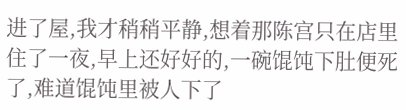进了屋,我才稍稍平静,想着那陈宫只在店里住了一夜,早上还好好的,一碗馄饨下肚便死了,难道馄饨里被人下了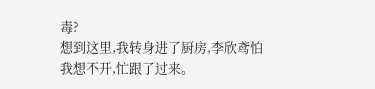毒?
想到这里,我转身进了厨房,李欣鸢怕我想不开,忙跟了过来。